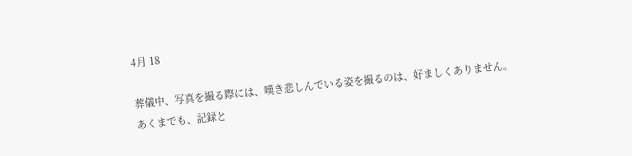4月 18

葬儀中、写真を撮る際には、嘆き悲しんでいる姿を撮るのは、好ましくありません。
あくまでも、記録と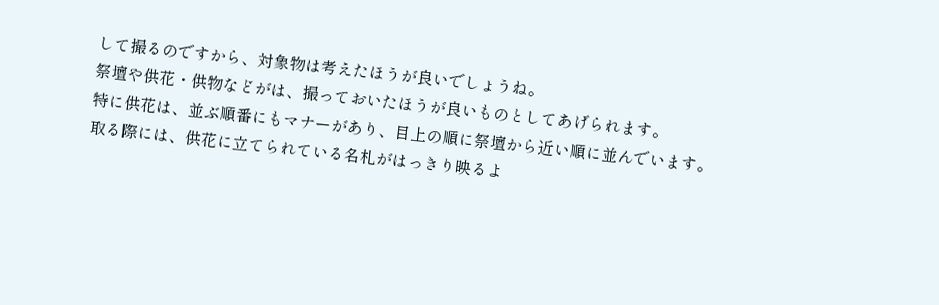して撮るのですから、対象物は考えたほうが良いでしょうね。
祭壇や供花・供物などがは、撮っておいたほうが良いものとしてあげられます。
特に供花は、並ぶ順番にもマナーがあり、目上の順に祭壇から近い順に並んでいます。
取る際には、供花に立てられている名札がはっきり映るよ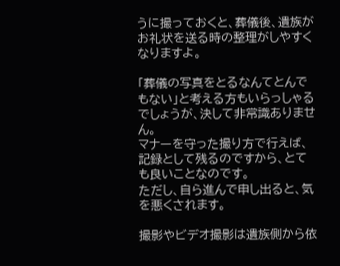うに撮っておくと、葬儀後、遺族がお礼状を送る時の整理がしやすくなりますよ。

「葬儀の写真をとるなんてとんでもない」と考える方もいらっしゃるでしょうが、決して非常識ありません。
マナーを守った撮り方で行えば、記録として残るのですから、とても良いことなのです。
ただし、自ら進んで申し出ると、気を悪くされます。

撮影やビデオ撮影は遺族側から依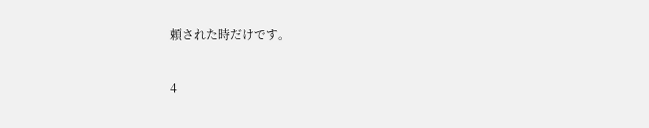頼された時だけです。

4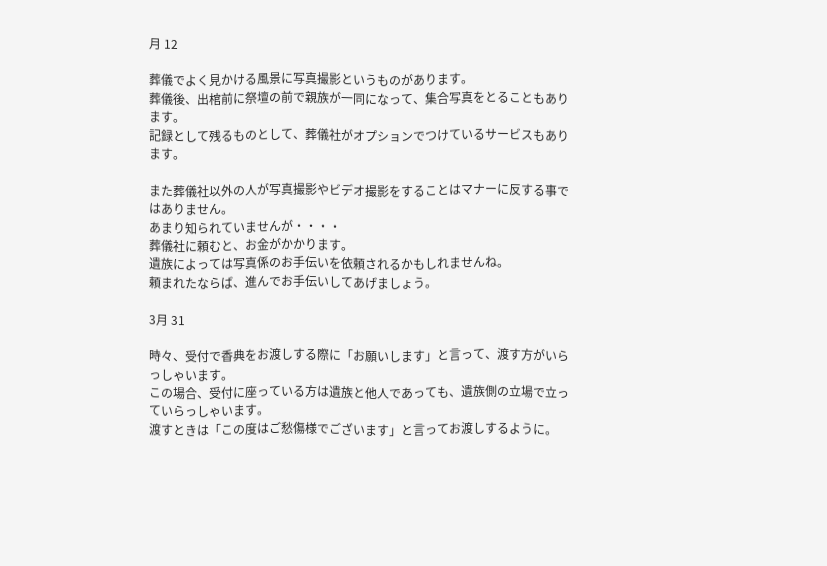月 12

葬儀でよく見かける風景に写真撮影というものがあります。
葬儀後、出棺前に祭壇の前で親族が一同になって、集合写真をとることもあります。
記録として残るものとして、葬儀社がオプションでつけているサービスもあります。

また葬儀社以外の人が写真撮影やビデオ撮影をすることはマナーに反する事ではありません。
あまり知られていませんが・・・・
葬儀社に頼むと、お金がかかります。
遺族によっては写真係のお手伝いを依頼されるかもしれませんね。
頼まれたならば、進んでお手伝いしてあげましょう。

3月 31

時々、受付で香典をお渡しする際に「お願いします」と言って、渡す方がいらっしゃいます。
この場合、受付に座っている方は遺族と他人であっても、遺族側の立場で立っていらっしゃいます。
渡すときは「この度はご愁傷様でございます」と言ってお渡しするように。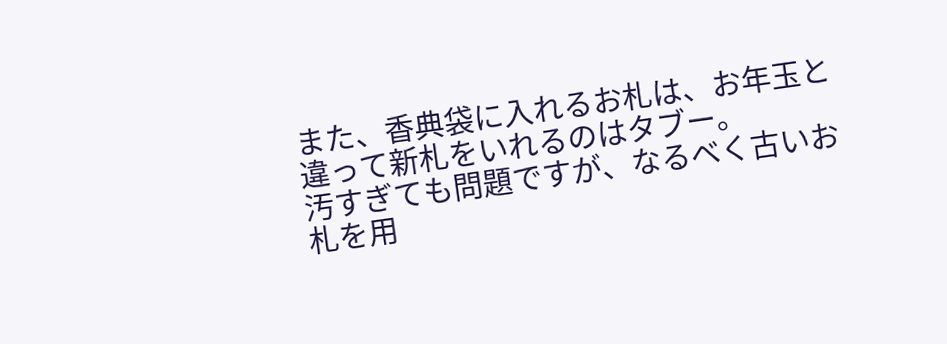また、香典袋に入れるお札は、お年玉と違って新札をいれるのはタブー。
汚すぎても問題ですが、なるべく古いお札を用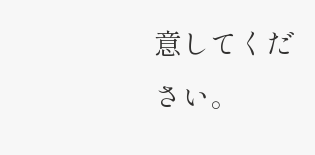意してください。